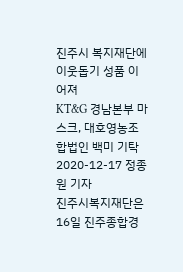진주시 복지재단에 이웃돕기 성품 이어져
KT&G 경남본부 마스크, 대호영농조합법인 백미 기탁
2020-12-17 정종원 기자
진주시복지재단은 16일 진주종합경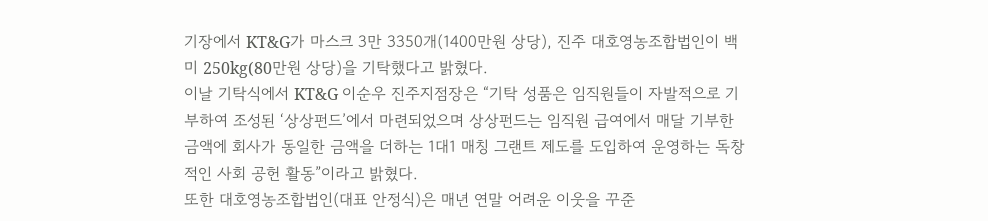기장에서 KT&G가 마스크 3만 3350개(1400만원 상당), 진주 대호영농조합법인이 백미 250kg(80만원 상당)을 기탁했다고 밝혔다.
이날 기탁식에서 KT&G 이순우 진주지점장은 “기탁 성품은 임직원들이 자발적으로 기부하여 조성된 ‘상상펀드’에서 마련되었으며 상상펀드는 임직원 급여에서 매달 기부한 금액에 회사가 동일한 금액을 더하는 1대1 매칭 그랜트 제도를 도입하여 운영하는 독창적인 사회 공헌 활동”이라고 밝혔다.
또한 대호영농조합법인(대표 안정식)은 매년 연말 어려운 이웃을 꾸준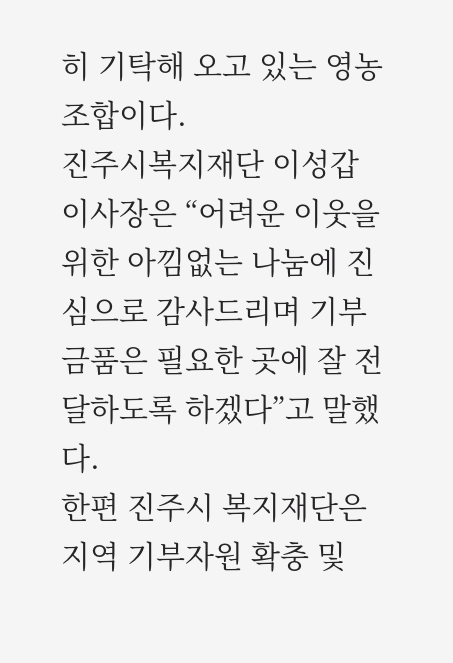히 기탁해 오고 있는 영농조합이다.
진주시복지재단 이성갑 이사장은 “어려운 이웃을 위한 아낌없는 나눔에 진심으로 감사드리며 기부금품은 필요한 곳에 잘 전달하도록 하겠다”고 말했다.
한편 진주시 복지재단은 지역 기부자원 확충 및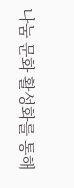나눔 문화 활성화를 통해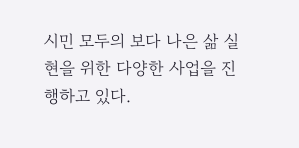시민 모두의 보다 나은 삶 실현을 위한 다양한 사업을 진행하고 있다.